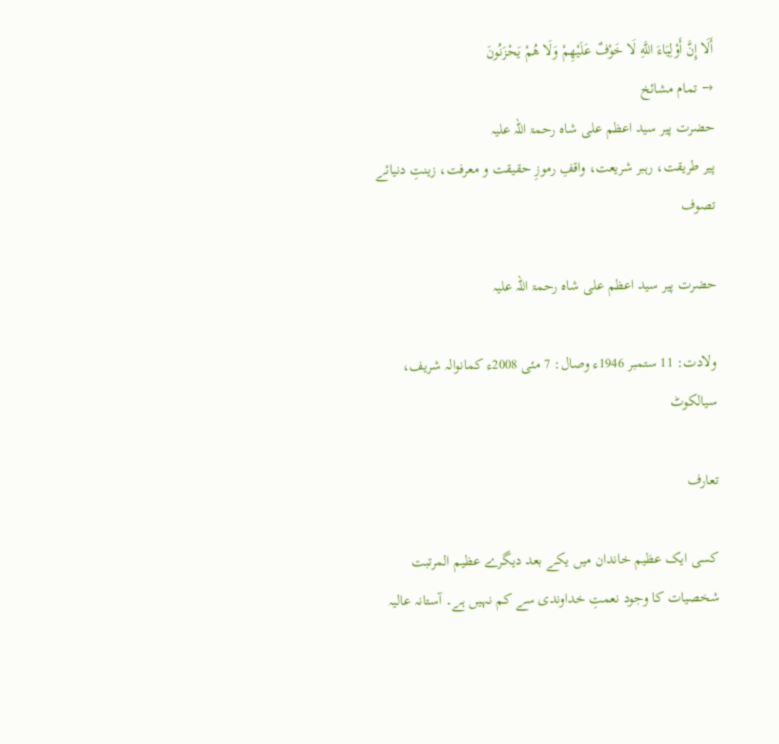أَلَا إِنَّ أَوْلِيَاءَ اللَّهِ لَا خَوْفٌ عَلَيْهِمْ وَلَا هُمْ يَحْزَنُونَ
→ تمام مشائخ
حضرت پیر سید اعظم علی شاہ رحمۃ اللہ علیہ
پیر طریقت، رہبر شریعت، واقفِ رموزِ حقیقت و معرفت، زینتِ دنیائے تصوف

حضرت پیر سید اعظم علی شاہ رحمۃ اللہ علیہ

ولادت: 11 ستمبر 1946ء وصال: 7 مئی 2008ء کمانوالہ شریف، سیالکوٹ

تعارف

کسی ایک عظیم خاندان میں یکے بعد دیگرے عظیم المرتبت شخصیات کا وجود نعمتِ خداوندی سے کم نہیں ہے۔ آستانہ عالیہ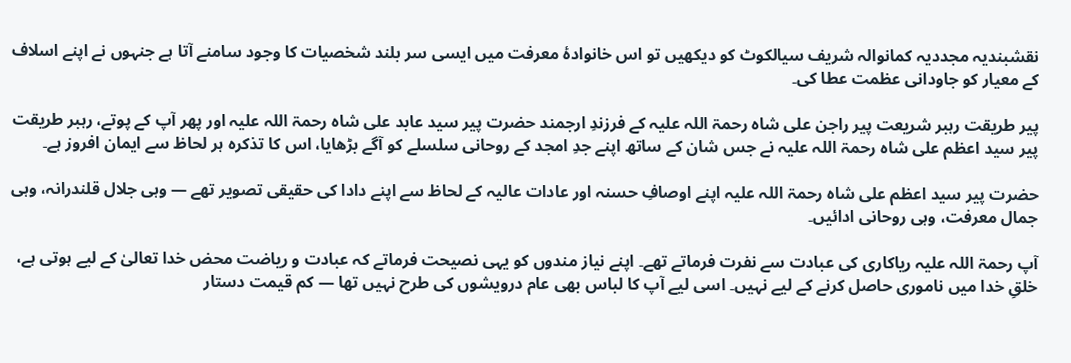نقشبندیہ مجددیہ کمانوالہ شریف سیالکوٹ کو دیکھیں تو اس خانوادۂ معرفت میں ایسی سر بلند شخصیات کا وجود سامنے آتا ہے جنہوں نے اپنے اسلاف کے معیار کو جاودانی عظمت عطا کی۔

پیر طریقت رہبر شریعت پیر راجن علی شاہ رحمۃ اللہ علیہ کے فرزندِ ارجمند حضرت پیر سید عابد علی شاہ رحمۃ اللہ علیہ اور پھر آپ کے پوتے، رہبر طریقت پیر سید اعظم علی شاہ رحمۃ اللہ علیہ نے جس شان کے ساتھ اپنے جدِ امجد کے روحانی سلسلے کو آگے بڑھایا، اس کا تذکرہ ہر لحاظ سے ایمان افروز ہے۔

حضرت پیر سید اعظم علی شاہ رحمۃ اللہ علیہ اپنے اوصافِ حسنہ اور عادات عالیہ کے لحاظ سے اپنے دادا کی حقیقی تصویر تھے — وہی جلال قلندرانہ، وہی جمال معرفت، وہی روحانی ادائیں۔

آپ رحمۃ اللہ علیہ ریاکاری کی عبادت سے نفرت فرماتے تھے۔ اپنے نیاز مندوں کو یہی نصیحت فرماتے کہ عبادت و ریاضت محض خدا تعالیٰ کے لیے ہوتی ہے، خلقِ خدا میں ناموری حاصل کرنے کے لیے نہیں۔ اسی لیے آپ کا لباس بھی عام درویشوں کی طرح نہیں تھا — کم قیمت دستار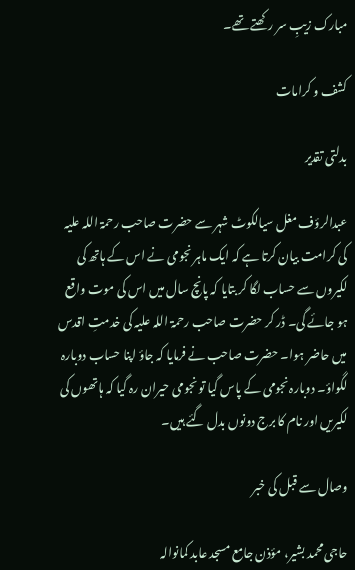مبارک زیبِ سر رکھتے تھے۔

کشف و کرامات

بدلتی تقدیر

عبدالرؤف مغل سیالکوٹ شہر سے حضرت صاحب رحمۃ اللہ علیہ کی کرامت بیان کرتا ہے کہ ایک ماہر نجومی نے اس کے ہاتھ کی لکیروں سے حساب لگا کر بتایا کہ پانچ سال میں اس کی موت واقع ہو جائے گی۔ ڈر کر حضرت صاحب رحمۃ اللہ علیہ کی خدمتِ اقدس میں حاضر ہوا۔ حضرت صاحب نے فرمایا کہ جاؤ اپنا حساب دوبارہ لگواؤ۔ دوبارہ نجومی کے پاس گیا تو نجومی حیران رہ گیا کہ ہاتھوں کی لکیریں اور نام کا برج دونوں بدل گئے ہیں۔

وصال سے قبل کی خبر

حاجی محمد بشیر، مؤذن جامع مسجد عابد کمانوالہ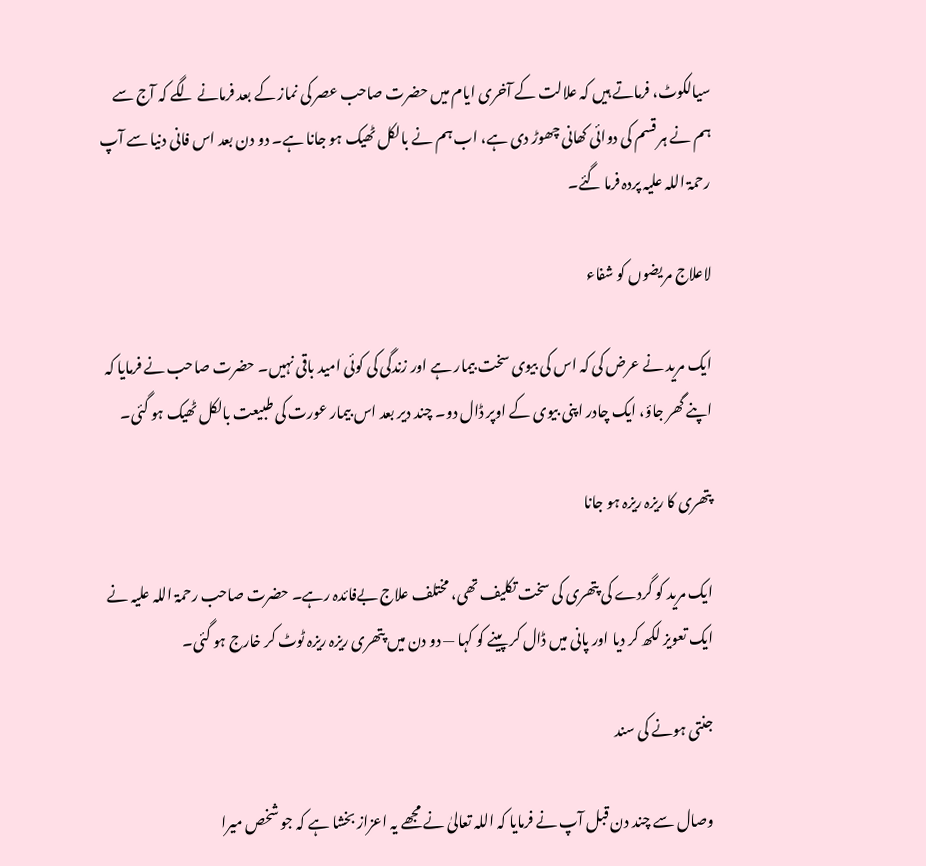سیالکوٹ، فرماتے ہیں کہ علالت کے آخری ایام میں حضرت صاحب عصر کی نماز کے بعد فرمانے لگے کہ آج سے ہم نے ہر قسم کی دوائی کھانی چھوڑ دی ہے، اب ہم نے بالکل ٹھیک ہو جانا ہے۔ دو دن بعد اس فانی دنیا سے آپ رحمۃ اللہ علیہ پردہ فرما گئے۔

لاعلاج مریضوں کو شفاء

ایک مرید نے عرض کی کہ اس کی بیوی سخت بیمار ہے اور زندگی کی کوئی امید باقی نہیں۔ حضرت صاحب نے فرمایا کہ اپنے گھر جاؤ، ایک چادر اپنی بیوی کے اوپر ڈال دو۔ چند دیر بعد اس بیمار عورت کی طبیعت بالکل ٹھیک ہو گئی۔

پتھری کا ریزہ ریزہ ہو جانا

ایک مرید کو گردے کی پتھری کی سخت تکلیف تھی، مختلف علاج بےفائدہ رہے۔ حضرت صاحب رحمۃ اللہ علیہ نے ایک تعویز لکھ کر دیا اور پانی میں ڈال کر پینے کو کہا — دو دن میں پتھری ریزہ ریزہ ٹوٹ کر خارج ہو گئی۔

جنتی ہونے کی سند

وصال سے چند دن قبل آپ نے فرمایا کہ اللہ تعالیٰ نے مجھے یہ اعزاز بخشا ہے کہ جو شخص میرا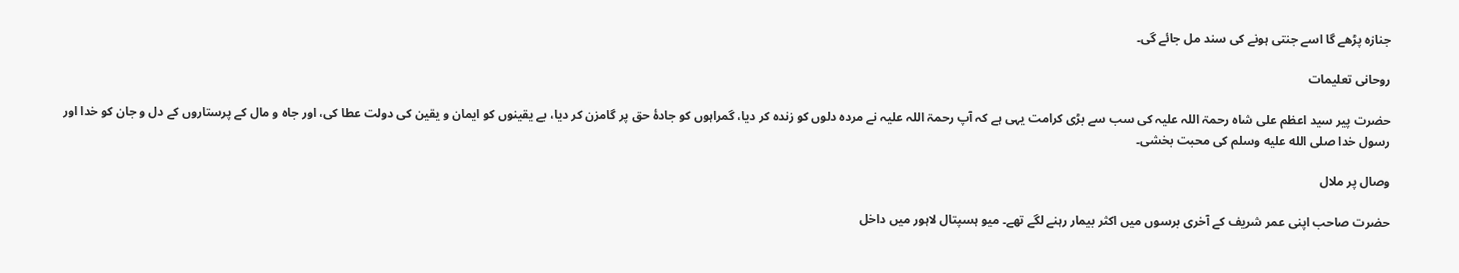جنازہ پڑھے گا اسے جنتی ہونے کی سند مل جائے گی۔

روحانی تعلیمات

حضرت پیر سید اعظم علی شاہ رحمۃ اللہ علیہ کی سب سے بڑی کرامت یہی ہے کہ آپ رحمۃ اللہ علیہ نے مردہ دلوں کو زندہ کر دیا، گمراہوں کو جادۂ حق پر گامزن کر دیا، بے یقینوں کو ایمان و یقین کی دولت عطا کی، اور جاہ و مال کے پرستاروں کے دل و جان کو خدا اور رسول خدا صلى الله عليه وسلم کی محبت بخشی۔

وصال پر ملال

حضرت صاحب اپنی عمر شریف کے آخری برسوں میں اکثر بیمار رہنے لگے تھے۔ میو ہسپتال لاہور میں داخل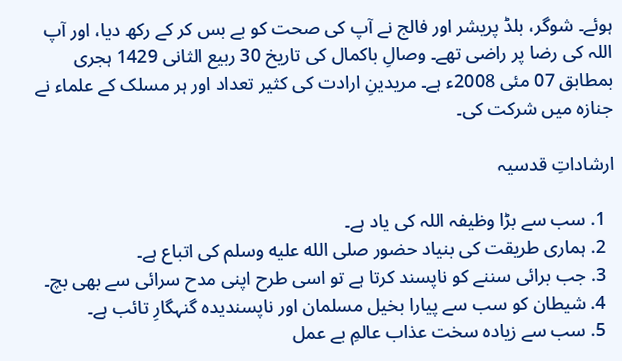ہوئے۔ شوگر، بلڈ پریشر اور فالج نے آپ کی صحت کو بے بس کر کے رکھ دیا، اور آپ اللہ کی رضا پر راضی تھے۔ وصالِ باکمال کی تاریخ 30 ربیع الثانی 1429 ہجری بمطابق 07 مئی 2008ء ہے۔ مریدینِ ارادت کی کثیر تعداد اور ہر مسلک کے علماء نے جنازہ میں شرکت کی۔

ارشاداتِ قدسیہ

  1. سب سے بڑا وظیفہ اللہ کی یاد ہے۔
  2. ہماری طریقت کی بنیاد حضور صلى الله عليه وسلم کی اتباع ہے۔
  3. جب برائی سننے کو ناپسند کرتا ہے تو اسی طرح اپنی مدح سرائی سے بھی بچ۔
  4. شیطان کو سب سے پیارا بخیل مسلمان اور ناپسندیدہ گنہگارِ تائب ہے۔
  5. سب سے زیادہ سخت عذاب عالمِ بے عمل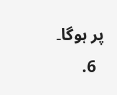پر ہوگا۔
  6.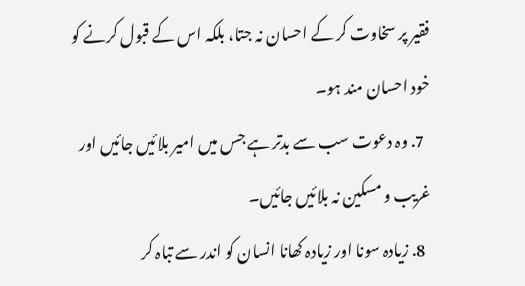فقیر پر سخاوت کر کے احسان نہ جتا، بلکہ اس کے قبول کرنے کو خود احسان مند ہو۔
  7. وہ دعوت سب سے بدتر ہے جس میں امیر بلائیں جائیں اور غریب و مسکین نہ بلائیں جائیں۔
  8. زیادہ سونا اور زیادہ کھانا انسان کو اندر سے تباہ کر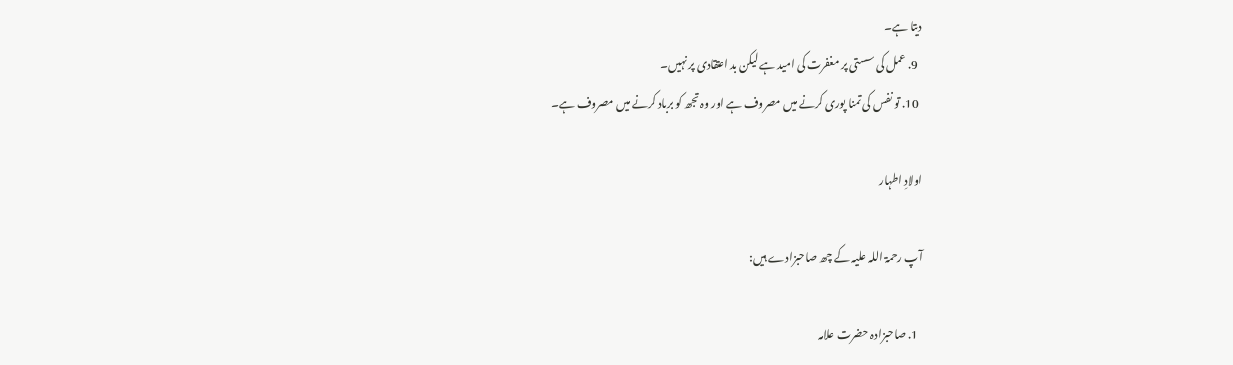دیتا ہے۔
  9. عمل کی سستی پر مغفرت کی امید ہے لیکن بد اعتقادی پر نہیں۔
  10. تو نفس کی تمنا پوری کرنے میں مصروف ہے اور وہ تجھ کو برباد کرنے میں مصروف ہے۔

اولادِ اطہار

آپ رحمۃ اللہ علیہ کے چھ صاحبزادے ہیں:

  1. صاحبزادہ حضرت علامہ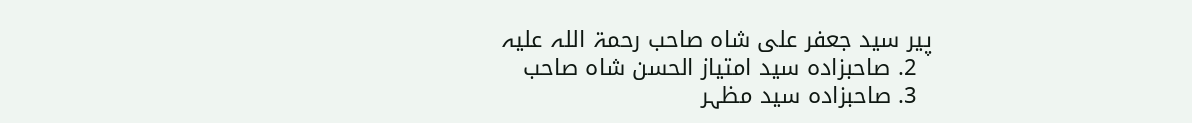پیر سید جعفر علی شاہ صاحب رحمۃ اللہ علیہ
  2. صاحبزادہ سید امتیاز الحسن شاہ صاحب
  3. صاحبزادہ سید مظہر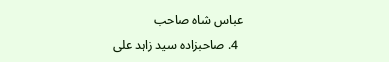عباس شاہ صاحب
  4. صاحبزادہ سید زاہد علی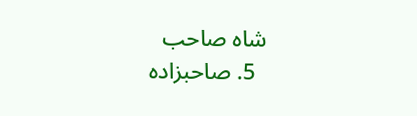شاہ صاحب
  5. صاحبزادہ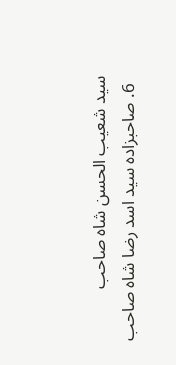سید شعیب الحسن شاہ صاحب
  6. صاحبزادہ سید اسد رضا شاہ صاحب